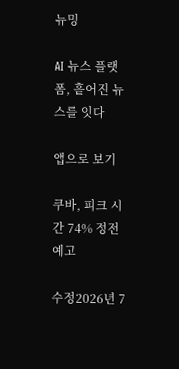뉴밍

AI 뉴스 플랫폼, 흩어진 뉴스를 잇다

앱으로 보기

쿠바, 피크 시간 74% 정전 예고

수정2026년 7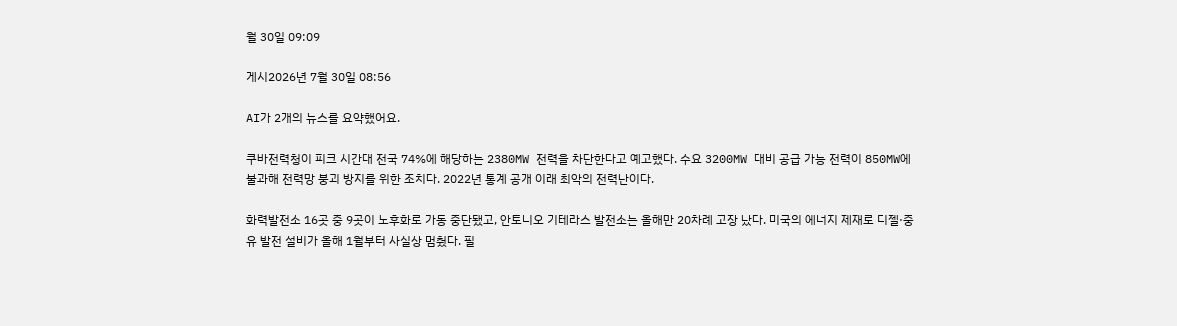월 30일 09:09

게시2026년 7월 30일 08:56

AI가 2개의 뉴스를 요약했어요.

쿠바전력청이 피크 시간대 전국 74%에 해당하는 2380MW 전력을 차단한다고 예고했다. 수요 3200MW 대비 공급 가능 전력이 850MW에 불과해 전력망 붕괴 방지를 위한 조치다. 2022년 통계 공개 이래 최악의 전력난이다.

화력발전소 16곳 중 9곳이 노후화로 가동 중단됐고, 안토니오 기테라스 발전소는 올해만 20차례 고장 났다. 미국의 에너지 제재로 디젤·중유 발전 설비가 올해 1월부터 사실상 멈췄다. 필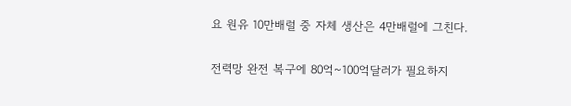요 원유 10만배럴 중 자체 생산은 4만배럴에 그친다.

전력망 완전 복구에 80억~100억달러가 필요하지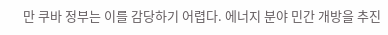만 쿠바 정부는 이를 감당하기 어렵다. 에너지 분야 민간 개방을 추진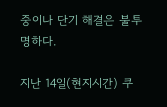중이나 단기 해결은 불투명하다.

지난 14일(현지시간) 쿠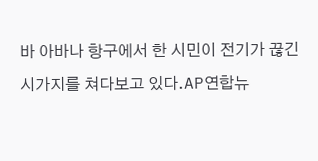바 아바나 항구에서 한 시민이 전기가 끊긴 시가지를 쳐다보고 있다.AP연합뉴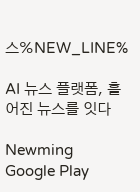스%NEW_LINE%

AI 뉴스 플랫폼, 흩어진 뉴스를 잇다

Newming
Google Play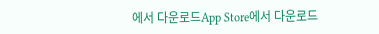에서 다운로드App Store에서 다운로드